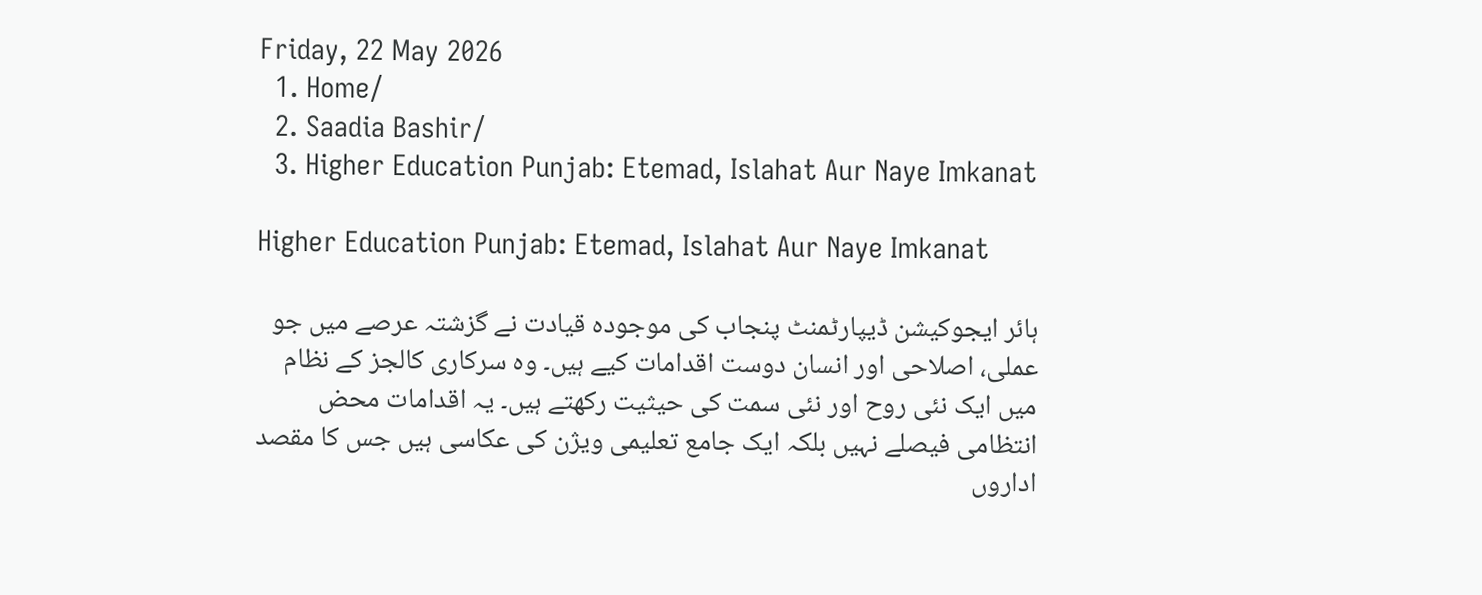Friday, 22 May 2026
  1. Home/
  2. Saadia Bashir/
  3. Higher Education Punjab: Etemad, Islahat Aur Naye Imkanat

Higher Education Punjab: Etemad, Islahat Aur Naye Imkanat

ہائر ایجوکیشن ڈیپارٹمنٹ پنجاب کی موجودہ قیادت نے گزشتہ عرصے میں جو عملی، اصلاحی اور انسان دوست اقدامات کیے ہیں۔ وہ سرکاری کالجز کے نظام میں ایک نئی روح اور نئی سمت کی حیثیت رکھتے ہیں۔ یہ اقدامات محض انتظامی فیصلے نہیں بلکہ ایک جامع تعلیمی ویژن کی عکاسی ہیں جس کا مقصد اداروں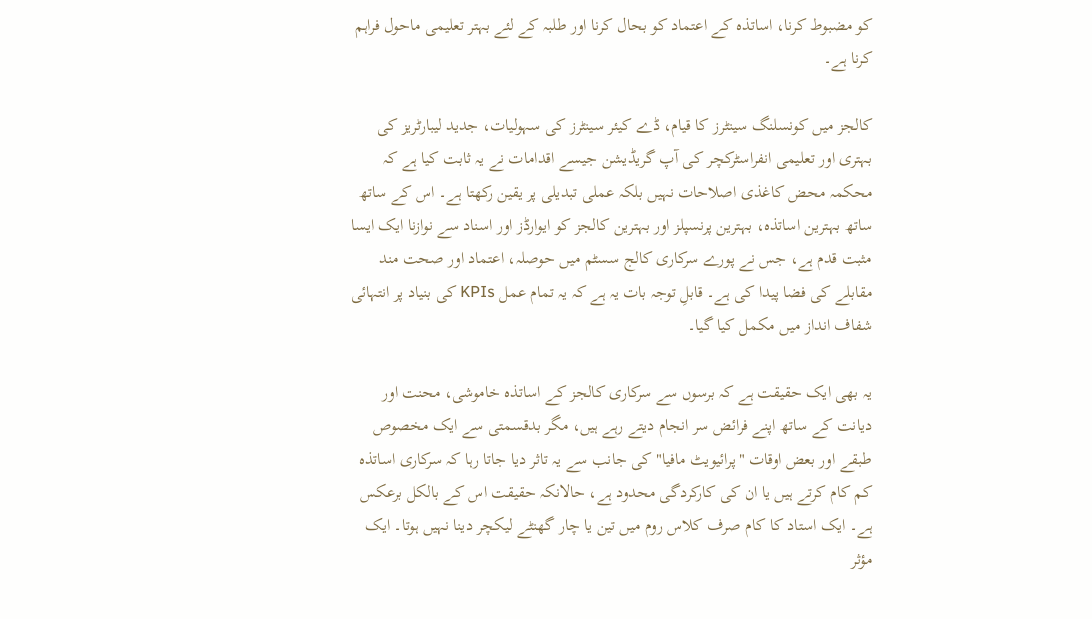کو مضبوط کرنا، اساتذہ کے اعتماد کو بحال کرنا اور طلبہ کے لئے بہتر تعلیمی ماحول فراہم کرنا ہے۔

کالجز میں کونسلنگ سینٹرز کا قیام، ڈے کیئر سینٹرز کی سہولیات، جدید لیبارٹریز کی بہتری اور تعلیمی انفراسٹرکچر کی آپ گریڈیشن جیسے اقدامات نے یہ ثابت کیا ہے کہ محکمہ محض کاغذی اصلاحات نہیں بلکہ عملی تبدیلی پر یقین رکھتا ہے۔ اس کے ساتھ ساتھ بہترین اساتذہ، بہترین پرنسپلز اور بہترین کالجز کو ایوارڈز اور اسناد سے نوازنا ایک ایسا مثبت قدم ہے، جس نے پورے سرکاری کالج سسٹم میں حوصلہ، اعتماد اور صحت مند مقابلے کی فضا پیدا کی ہے۔ قابلِ توجہ بات یہ ہے کہ یہ تمام عمل KPIs کی بنیاد پر انتہائی شفاف انداز میں مکمل کیا گیا۔

یہ بھی ایک حقیقت ہے کہ برسوں سے سرکاری کالجز کے اساتذہ خاموشی، محنت اور دیانت کے ساتھ اپنے فرائض سر انجام دیتے رہے ہیں، مگر بدقسمتی سے ایک مخصوص طبقے اور بعض اوقات "پرائیویٹ مافیا" کی جانب سے یہ تاثر دیا جاتا رہا کہ سرکاری اساتذہ کم کام کرتے ہیں یا ان کی کارکردگی محدود ہے، حالانکہ حقیقت اس کے بالکل برعکس ہے۔ ایک استاد کا کام صرف کلاس روم میں تین یا چار گھنٹے لیکچر دینا نہیں ہوتا۔ ایک مؤثر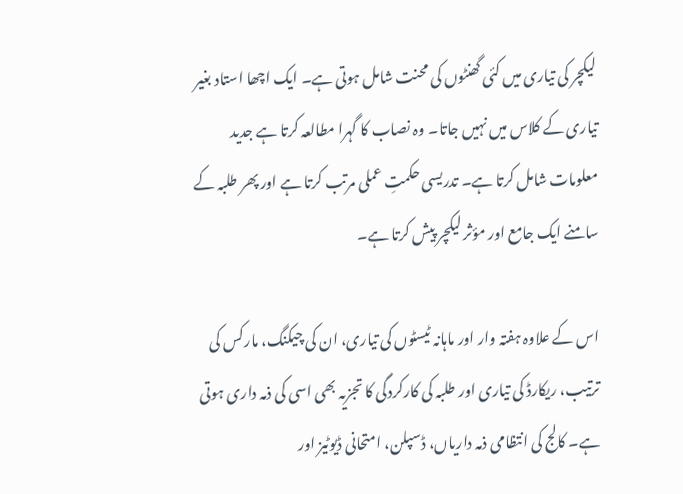لیکچر کی تیاری میں کئی گھنٹوں کی محنت شامل ہوتی ہے۔ ایک اچھا استاد بغیر تیاری کے کلاس میں نہیں جاتا۔ وہ نصاب کا گہرا مطالعہ کرتا ہے جدید معلومات شامل کرتا ہے۔ تدریسی حکمتِ عملی مرتب کرتا ہے اور پھر طلبہ کے سامنے ایک جامع اور مؤثر لیکچر پیش کرتا ہے۔

اس کے علاوہ ہفتہ وار اور ماہانہ ٹیسٹوں کی تیاری، ان کی چیکنگ، مارکس کی ترتیب، ریکارڈ کی تیاری اور طلبہ کی کارکردگی کا تجزیہ بھی اسی کی ذمہ داری ہوتی ہے۔ کالج کی انتظامی ذمہ داریاں، ڈسپلن، امتحانی ڈیوٹیز اور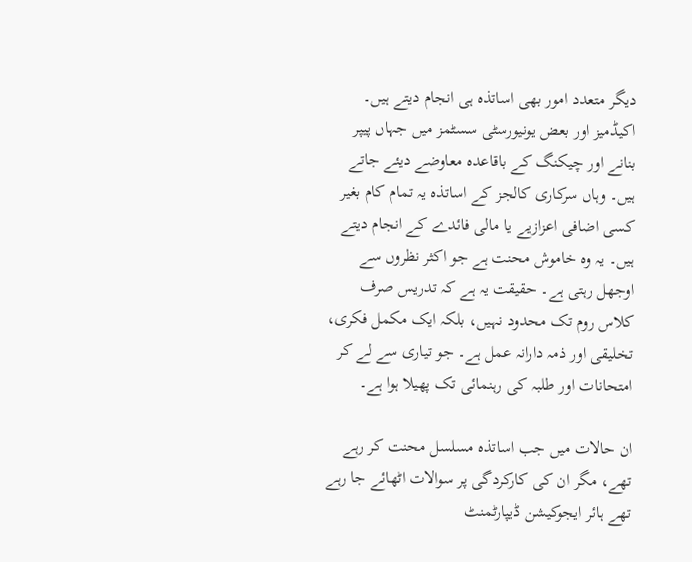دیگر متعدد امور بھی اساتذہ ہی انجام دیتے ہیں۔ اکیڈمیز اور بعض یونیورسٹی سسٹمز میں جہاں پیپر بنانے اور چیکنگ کے باقاعدہ معاوضے دیئے جاتے ہیں۔ وہاں سرکاری کالجز کے اساتذہ یہ تمام کام بغیر کسی اضافی اعزازیے یا مالی فائدے کے انجام دیتے ہیں۔ یہ وہ خاموش محنت ہے جو اکثر نظروں سے اوجھل رہتی ہے۔ حقیقت یہ ہے کہ تدریس صرف کلاس روم تک محدود نہیں، بلکہ ایک مکمل فکری، تخلیقی اور ذمہ دارانہ عمل ہے۔ جو تیاری سے لے کر امتحانات اور طلبہ کی رہنمائی تک پھیلا ہوا ہے۔

ان حالات میں جب اساتذہ مسلسل محنت کر رہے تھے، مگر ان کی کارکردگی پر سوالات اٹھائے جا رہے تھے ہائر ایجوکیشن ڈیپارٹمنٹ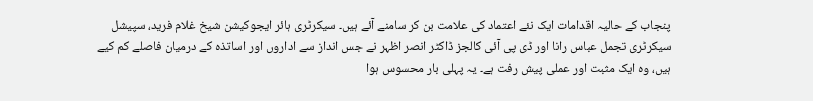پنجاب کے حالیہ اقدامات ایک نئے اعتماد کی علامت بن کر سامنے آئے ہیں۔ سیکرٹری ہائر ایجوکیشن شیخ غلام فرید، سپیشل سیکرٹری تجمل عباس رانا اور ڈی پی آئی کالجز ڈاکٹر انصر اظہر نے جس انداز سے اداروں اور اساتذہ کے درمیان فاصلے کم کیے ہیں، وہ ایک مثبت اور عملی پیش رفت ہے۔ یہ پہلی بار محسوس ہوا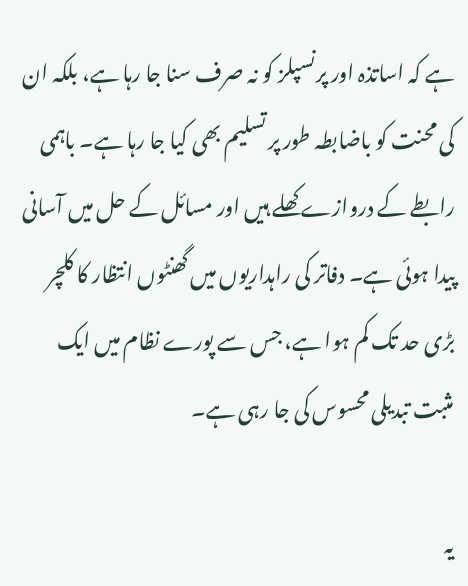ہے کہ اساتذہ اور پرنسپلز کو نہ صرف سنا جا رہا ہے، بلکہ ان کی محنت کو باضابطہ طور پر تسلیم بھی کیا جا رہا ہے۔ باہمی رابطے کے دروازے کھلے ہیں اور مسائل کے حل میں آسانی پیدا ہوئی ہے۔ دفاتر کی راہداریوں میں گھنٹوں انتظار کا کلچر بڑی حد تک کم ہوا ہے، جس سے پورے نظام میں ایک مثبت تبدیلی محسوس کی جا رہی ہے۔

یہ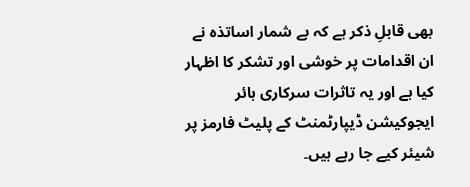بھی قابلِ ذکر ہے کہ بے شمار اساتذہ نے ان اقدامات پر خوشی اور تشکر کا اظہار کیا ہے اور یہ تاثرات سرکاری ہائر ایجوکیشن ڈیپارٹمنٹ کے پلیٹ فارمز پر شیئر کیے جا رہے ہیں۔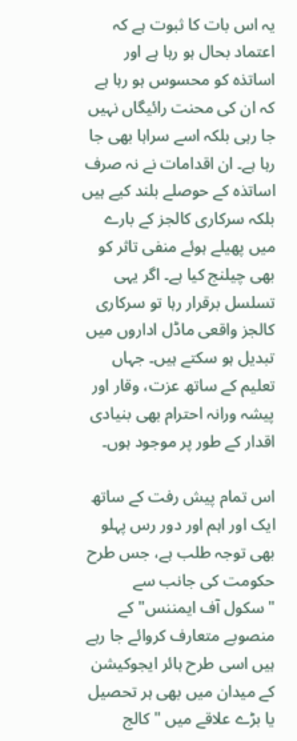یہ اس بات کا ثبوت ہے کہ اعتماد بحال ہو رہا ہے اور اساتذہ کو محسوس ہو رہا ہے کہ ان کی محنت رائیگاں نہیں جا رہی بلکہ اسے سراہا بھی جا رہا ہے۔ ان اقدامات نے نہ صرف اساتذہ کے حوصلے بلند کیے ہیں بلکہ سرکاری کالجز کے بارے میں پھیلے ہوئے منفی تاثر کو بھی چیلنج کیا ہے۔ اگر یہی تسلسل برقرار رہا تو سرکاری کالجز واقعی ماڈل اداروں میں تبدیل ہو سکتے ہیں۔ جہاں تعلیم کے ساتھ عزت، وقار اور پیشہ ورانہ احترام بھی بنیادی اقدار کے طور پر موجود ہوں۔

اس تمام پیش رفت کے ساتھ ایک اور اہم اور دور رس پہلو بھی توجہ طلب ہے، جس طرح حکومت کی جانب سے "سکول آف ایمننس" کے منصوبے متعارف کروائے جا رہے ہیں اسی طرح ہائر ایجوکیشن کے میدان میں بھی ہر تحصیل یا بڑے علاقے میں "کالج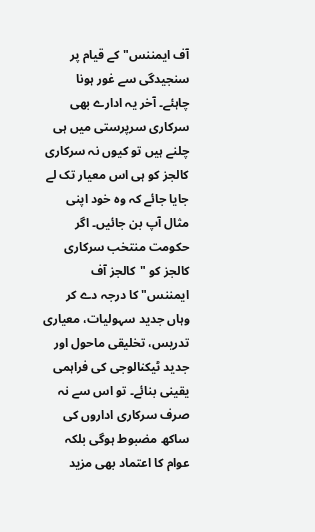آف ایمننس" کے قیام پر سنجیدگی سے غور ہونا چاہئے۔ آخر یہ ادارے بھی سرکاری سرپرستی میں ہی چلنے ہیں تو کیوں نہ سرکاری کالجز کو ہی اس معیار تک لے جایا جائے کہ وہ خود اپنی مثال آپ بن جائیں۔ اگر حکومت منتخب سرکاری کالجز کو "کالجز آف ایمننس" کا درجہ دے کر وہاں جدید سہولیات، معیاری تدریس، تخلیقی ماحول اور جدید ٹیکنالوجی کی فراہمی یقینی بنائے۔ تو اس سے نہ صرف سرکاری اداروں کی ساکھ مضبوط ہوگی بلکہ عوام کا اعتماد بھی مزید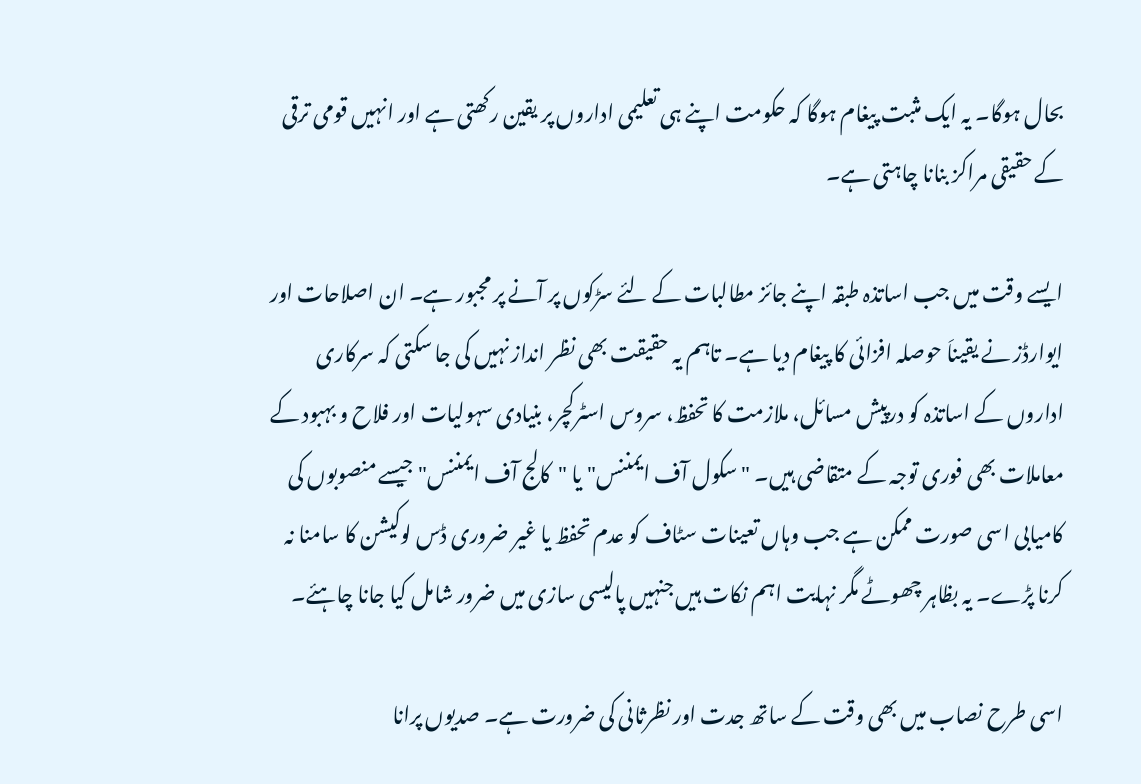بحال ہوگا۔ یہ ایک مثبت پیغام ہوگا کہ حکومت اپنے ہی تعلیمی اداروں پر یقین رکھتی ہے اور انہیں قومی ترقی کے حقیقی مراکز بنانا چاہتی ہے۔

ایسے وقت میں جب اساتذہ طبقہ اپنے جائز مطالبات کے لئے سڑکوں پر آنے پر مجبور ہے۔ ان اصلاحات اور ایوارڈز نے یقیناَ حوصلہ افزائی کا پیغام دیا ہے۔ تاہم یہ حقیقت بھی نظر انداز نہیں کی جا سکتی کہ سرکاری اداروں کے اساتذہ کو درپیش مسائل، ملازمت کا تحفظ، سروس اسٹرکچر، بنیادی سہولیات اور فلاح و بہبود کے معاملات بھی فوری توجہ کے متقاضی ہیں۔ "سکول آف ایمننس"یا "کالج آف ایمننس" جیسے منصوبوں کی کامیابی اسی صورت ممکن ہے جب وہاں تعینات سٹاف کو عدم تحفظ یا غیر ضروری ڈس لوکیشن کا سامنا نہ کرنا پڑے۔ یہ بظاہر چھوٹے مگر نہایت اہم نکات ہیں جنہیں پالیسی سازی میں ضرور شامل کیا جانا چاہئے۔

اسی طرح نصاب میں بھی وقت کے ساتھ جدت اور نظرثانی کی ضرورت ہے۔ صدیوں پرانا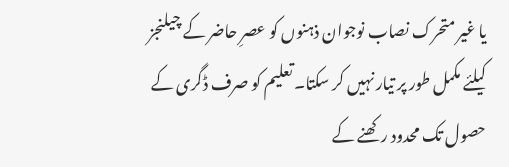یا غیر متحرک نصاب نوجوان ذہنوں کو عصرِ حاضر کے چیلنجز کیلئے مکمل طور پر تیار نہیں کر سکتا۔ تعلیم کو صرف ڈگری کے حصول تک محدود رکھنے کے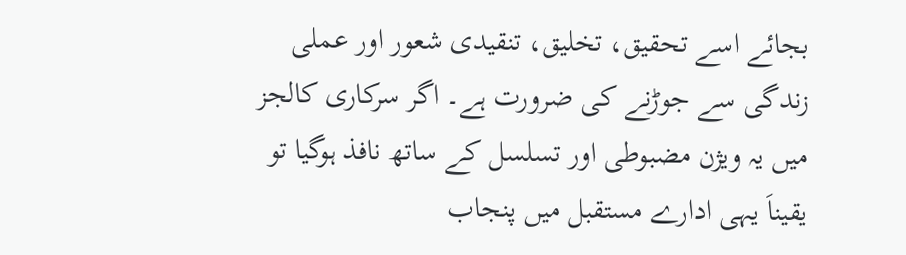بجائے اسے تحقیق، تخلیق، تنقیدی شعور اور عملی زندگی سے جوڑنے کی ضرورت ہے۔ اگر سرکاری کالجز میں یہ ویژن مضبوطی اور تسلسل کے ساتھ نافذ ہوگیا تو یقیناَ یہی ادارے مستقبل میں پنجاب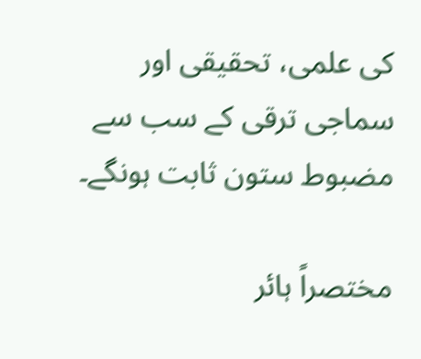کی علمی، تحقیقی اور سماجی ترقی کے سب سے مضبوط ستون ثابت ہونگے۔

مختصراً ہائر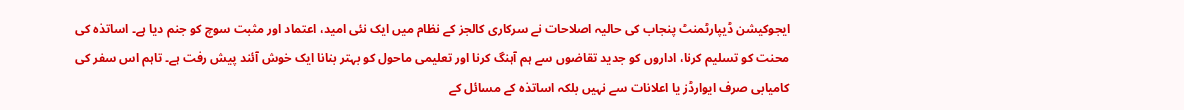ایجوکیشن ڈیپارٹمنٹ پنجاب کی حالیہ اصلاحات نے سرکاری کالجز کے نظام میں ایک نئی امید، اعتماد اور مثبت سوچ کو جنم دیا ہے۔ اساتذہ کی محنت کو تسلیم کرنا، اداروں کو جدید تقاضوں سے ہم آہنگ کرنا اور تعلیمی ماحول کو بہتر بنانا ایک خوش آئند پیش رفت ہے۔ تاہم اس سفر کی کامیابی صرف ایوارڈز یا اعلانات سے نہیں بلکہ اساتذہ کے مسائل کے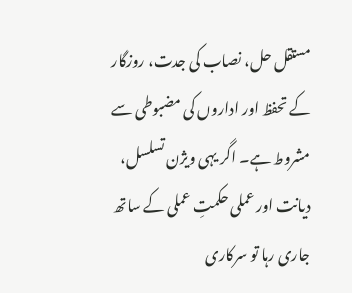مستقل حل، نصاب کی جدت، روزگار کے تحفظ اور اداروں کی مضبوطی سے مشروط ہے۔ اگر یہی ویژن تسلسل، دیانت اور عملی حکمتِ عملی کے ساتھ جاری رہا تو سرکاری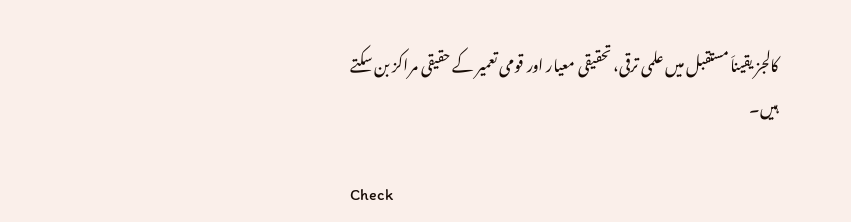کالجز یقیناَ مستقبل میں علمی ترقی، تحقیقی معیار اور قومی تعمیر کے حقیقی مراکز بن سکتے ہیں۔

Check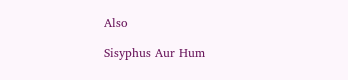Also

Sisyphus Aur Hum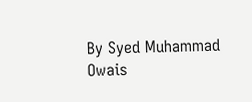By Syed Muhammad Owais